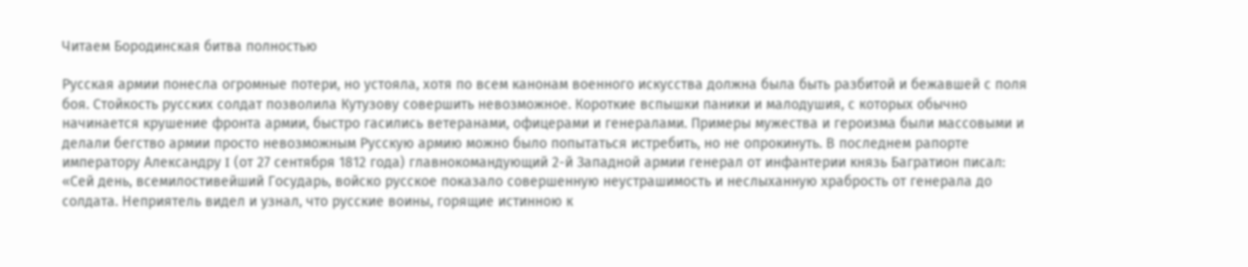Читаем Бородинская битва полностью

Русская армии понесла огромные потери, но устояла, хотя по всем канонам военного искусства должна была быть разбитой и бежавшей с поля боя. Стойкость русских солдат позволила Кутузову совершить невозможное. Короткие вспышки паники и малодушия, с которых обычно начинается крушение фронта армии, быстро гасились ветеранами, офицерами и генералами. Примеры мужества и героизма были массовыми и делали бегство армии просто невозможным Русскую армию можно было попытаться истребить, но не опрокинуть. В последнем рапорте императору Александру I (от 27 сентября 1812 года) главнокомандующий 2-й Западной армии генерал от инфантерии князь Багратион писал: «Сей день, всемилостивейший Государь, войско русское показало совершенную неустрашимость и неслыханную храбрость от генерала до солдата. Неприятель видел и узнал, что русские воины, горящие истинною к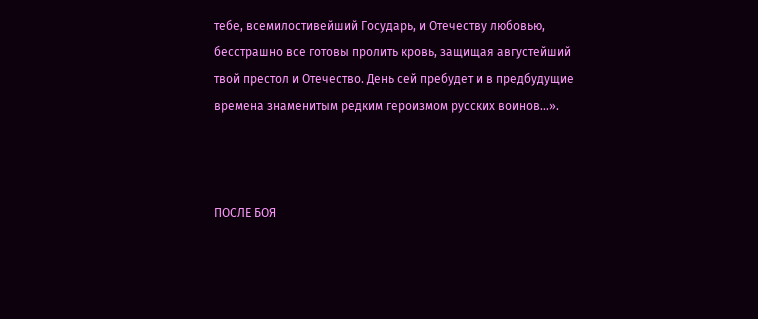тебе, всемилостивейший Государь, и Отечеству любовью, бесстрашно все готовы пролить кровь, защищая августейший твой престол и Отечество. День сей пребудет и в предбудущие времена знаменитым редким героизмом русских воинов…».



ПОСЛЕ БОЯ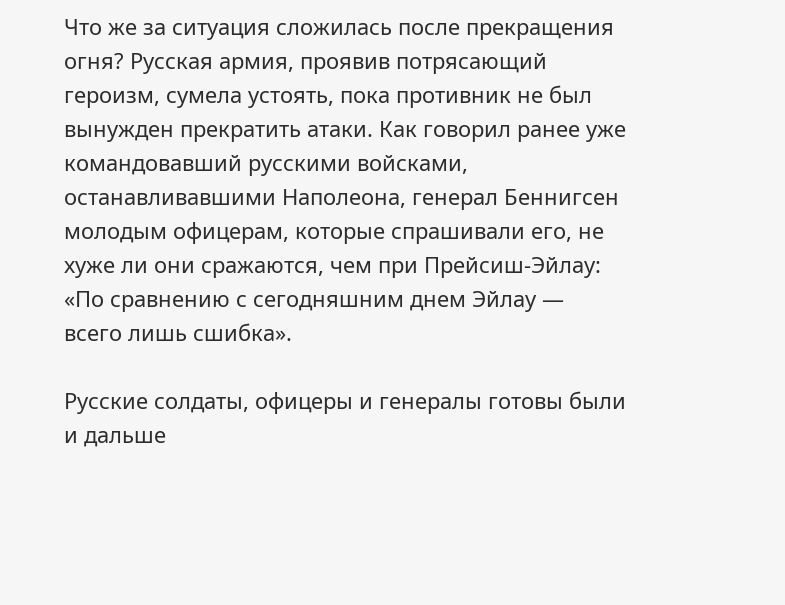Что же за ситуация сложилась после прекращения огня? Русская армия, проявив потрясающий героизм, сумела устоять, пока противник не был вынужден прекратить атаки. Как говорил ранее уже командовавший русскими войсками, останавливавшими Наполеона, генерал Беннигсен молодым офицерам, которые спрашивали его, не хуже ли они сражаются, чем при Прейсиш-Эйлау: «По сравнению с сегодняшним днем Эйлау — всего лишь сшибка».

Русские солдаты, офицеры и генералы готовы были и дальше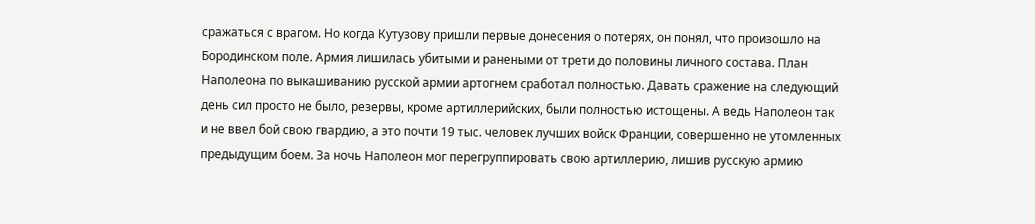сражаться с врагом. Но когда Кутузову пришли первые донесения о потерях, он понял, что произошло на Бородинском поле. Армия лишилась убитыми и ранеными от трети до половины личного состава. План Наполеона по выкашиванию русской армии артогнем сработал полностью. Давать сражение на следующий день сил просто не было, резервы, кроме артиллерийских, были полностью истощены. А ведь Наполеон так и не ввел бой свою гвардию, а это почти 19 тыс. человек лучших войск Франции, совершенно не утомленных предыдущим боем. За ночь Наполеон мог перегруппировать свою артиллерию, лишив русскую армию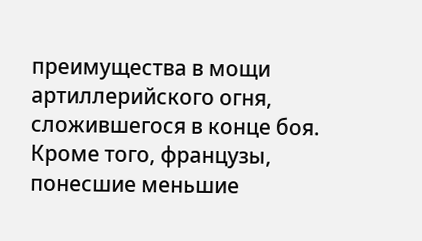преимущества в мощи артиллерийского огня, сложившегося в конце боя. Кроме того, французы, понесшие меньшие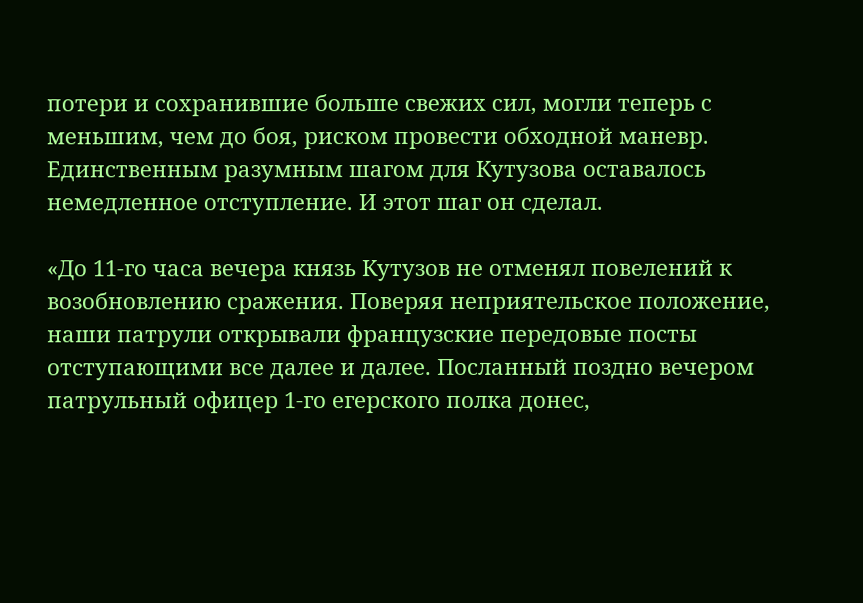потери и сохранившие больше свежих сил, могли теперь с меньшим, чем до боя, риском провести обходной маневр. Единственным разумным шагом для Кутузова оставалось немедленное отступление. И этот шаг он сделал.

«До 11-го часа вечера князь Кутузов не отменял повелений к возобновлению сражения. Поверяя неприятельское положение, наши патрули открывали французские передовые посты отступающими все далее и далее. Посланный поздно вечером патрульный офицер 1-го егерского полка донес,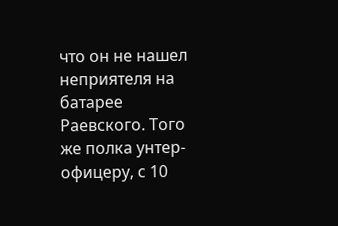что он не нашел неприятеля на батарее Раевского. Того же полка унтер-офицеру, с 10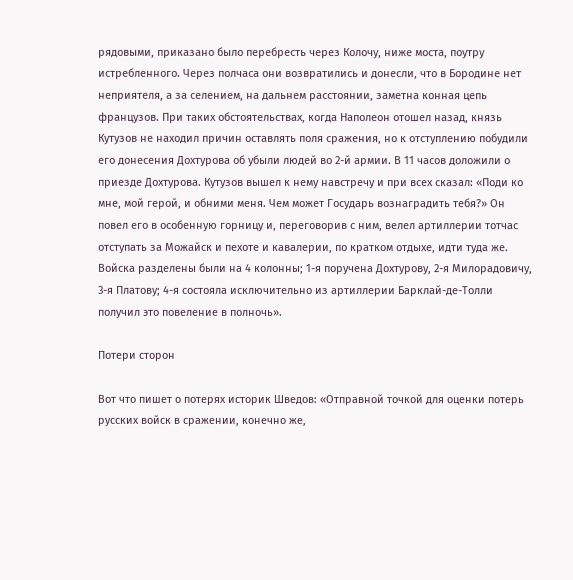рядовыми, приказано было перебресть через Колочу, ниже моста, поутру истребленного. Через полчаса они возвратились и донесли, что в Бородине нет неприятеля, а за селением, на дальнем расстоянии, заметна конная цепь французов. При таких обстоятельствах, когда Наполеон отошел назад, князь Кутузов не находил причин оставлять поля сражения, но к отступлению побудили его донесения Дохтурова об убыли людей во 2-й армии. В 11 часов доложили о приезде Дохтурова. Кутузов вышел к нему навстречу и при всех сказал: «Поди ко мне, мой герой, и обними меня. Чем может Государь вознаградить тебя?» Он повел его в особенную горницу и, переговорив с ним, велел артиллерии тотчас отступать за Можайск и пехоте и кавалерии, по кратком отдыхе, идти туда же. Войска разделены были на 4 колонны; 1-я поручена Дохтурову, 2-я Милорадовичу, 3-я Платову; 4-я состояла исключительно из артиллерии Барклай-де-Толли получил это повеление в полночь».

Потери сторон

Вот что пишет о потерях историк Шведов: «Отправной точкой для оценки потерь русских войск в сражении, конечно же,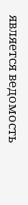является ведомость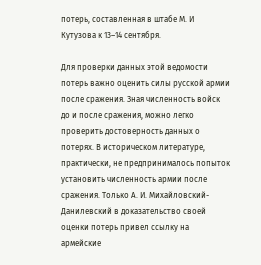потерь, составленная в штабе М. И Кутузова к 13–14 сентября.

Для проверки данных этой ведомости потерь важно оценить силы русской армии после сражения. Зная численность войск до и после сражения, можно легко проверить достоверность данных о потерях. В историческом литературе, практически, не предпринималось попыток установить численность армии после сражения. Только А. И. Михайловский-Данилевский в доказательство своей оценки потерь привел ссылку на армейские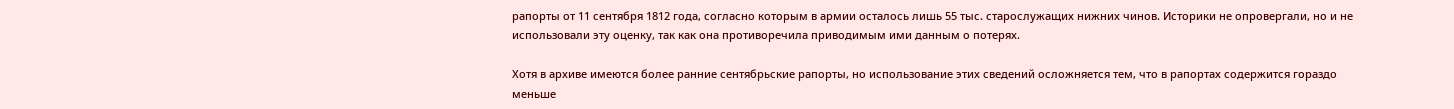рапорты от 11 сентября 1812 года, согласно которым в армии осталось лишь 55 тыс. старослужащих нижних чинов. Историки не опровергали, но и не использовали эту оценку, так как она противоречила приводимым ими данным о потерях.

Хотя в архиве имеются более ранние сентябрьские рапорты, но использование этих сведений осложняется тем, что в рапортах содержится гораздо меньше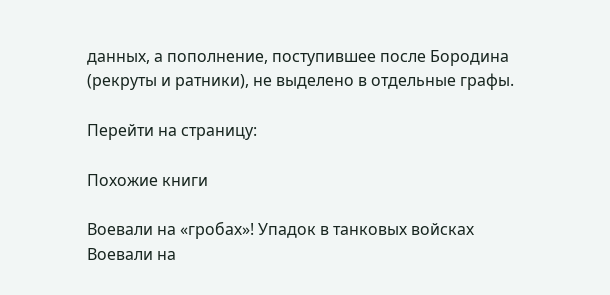данных, а пополнение, поступившее после Бородина (рекруты и ратники), не выделено в отдельные графы.

Перейти на страницу:

Похожие книги

Воевали на «гробах»! Упадок в танковых войсках
Воевали на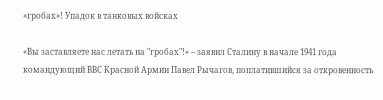«гробах»! Упадок в танковых войсках

«Вы заставляете нас летать на "гробах"!» – заявил Сталину в начале 1941 года командующий ВВС Красной Армии Павел Рычагов, поплатившийся за откровенность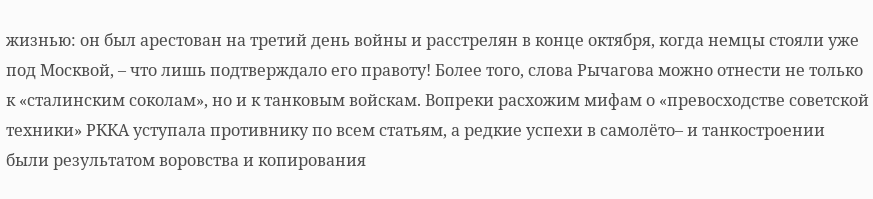жизнью: он был арестован на третий день войны и расстрелян в конце октября, когда немцы стояли уже под Москвой, – что лишь подтверждало его правоту! Более того, слова Рычагова можно отнести не только к «сталинским соколам», но и к танковым войскам. Вопреки расхожим мифам о «превосходстве советской техники» РККА уступала противнику по всем статьям, а редкие успехи в самолёто– и танкостроении были результатом воровства и копирования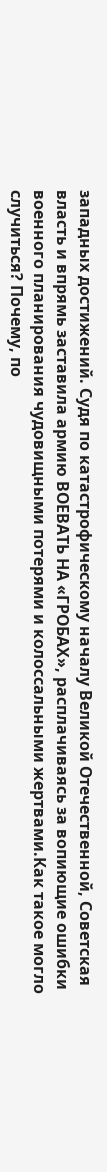западных достижений. Судя по катастрофическому началу Великой Отечественной, Советская власть и впрямь заставила армию ВОЕВАТЬ НА «ГРОБАХ», расплачиваясь за вопиющие ошибки военного планирования чудовищными потерями и колоссальными жертвами.Как такое могло случиться? Почему, по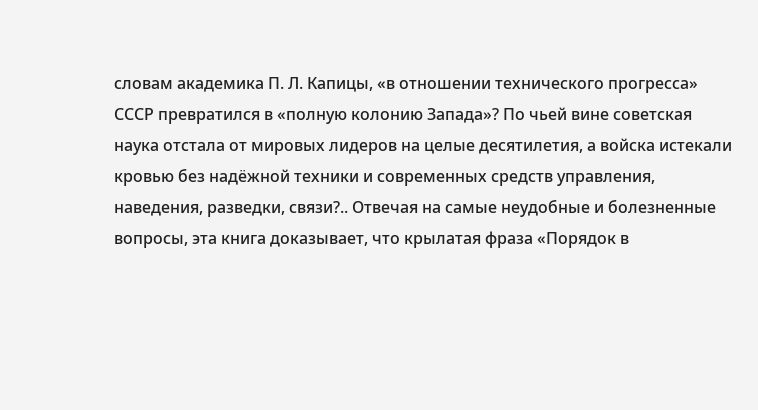словам академика П. Л. Капицы, «в отношении технического прогресса» СССР превратился в «полную колонию Запада»? По чьей вине советская наука отстала от мировых лидеров на целые десятилетия, а войска истекали кровью без надёжной техники и современных средств управления, наведения, разведки, связи?.. Отвечая на самые неудобные и болезненные вопросы, эта книга доказывает, что крылатая фраза «Порядок в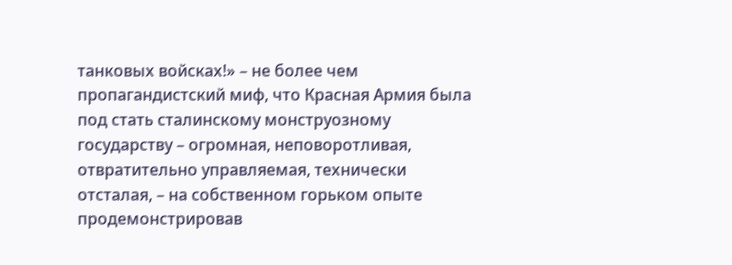танковых войсках!» – не более чем пропагандистский миф, что Красная Армия была под стать сталинскому монструозному государству – огромная, неповоротливая, отвратительно управляемая, технически отсталая, – на собственном горьком опыте продемонстрировав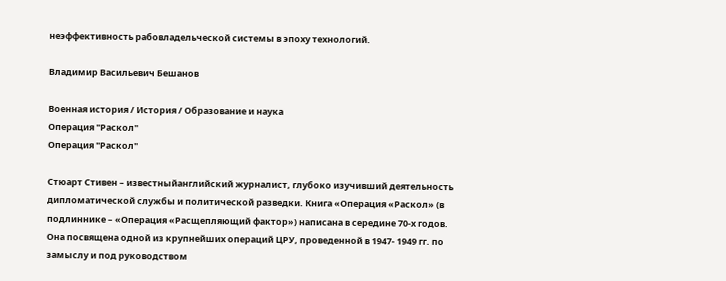неэффективность рабовладельческой системы в эпоху технологий.

Владимир Васильевич Бешанов

Военная история / История / Образование и наука
Операция "Раскол"
Операция "Раскол"

Стюарт Стивен – известныйанглийский журналист, глубоко изучивший деятельность дипломатической службы и политической разведки. Книга «Операция «Раскол» (в подлиннике – «Операция «Расщепляющий фактор») написана в середине 70-х годов. Она посвящена одной из крупнейших операций ЦРУ, проведенной в 1947- 1949 гг. по замыслу и под руководством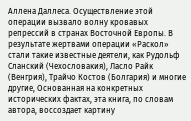Аллена Даллеса. Осуществление этой операции вызвало волну кровавых репрессий в странах Восточной Европы. В результате жертвами операции «Раскол» стали такие известные деятели, как Рудольф Сланский (Чехословакия), Ласло Райк (Венгрия), Трайчо Костов (Болгария) и многие другие, Основанная на конкретных исторических фактах, эта книга, по словам автора, воссоздает картину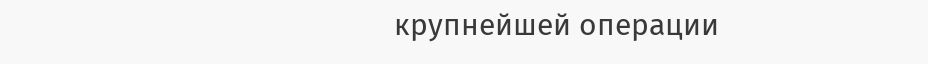крупнейшей операции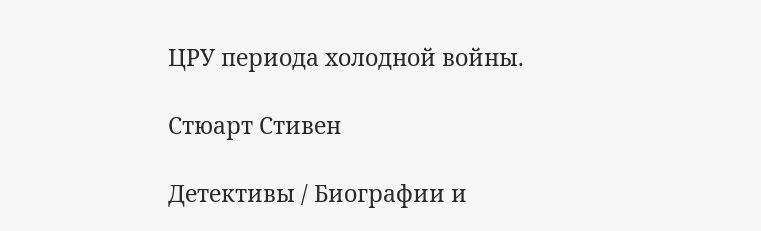ЦРУ периода холодной войны.

Стюарт Стивен

Детективы / Биографии и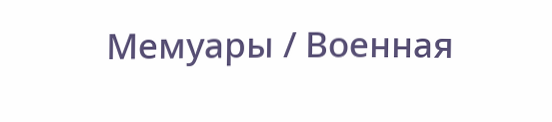Мемуары / Военная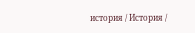история / История /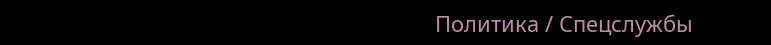Политика / Cпецслужбы